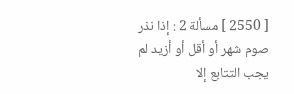[ 2550 ] مسألة 2 : إذا نذر صوم شهر أو أقل أو أزيد لم يجب التتابع إلا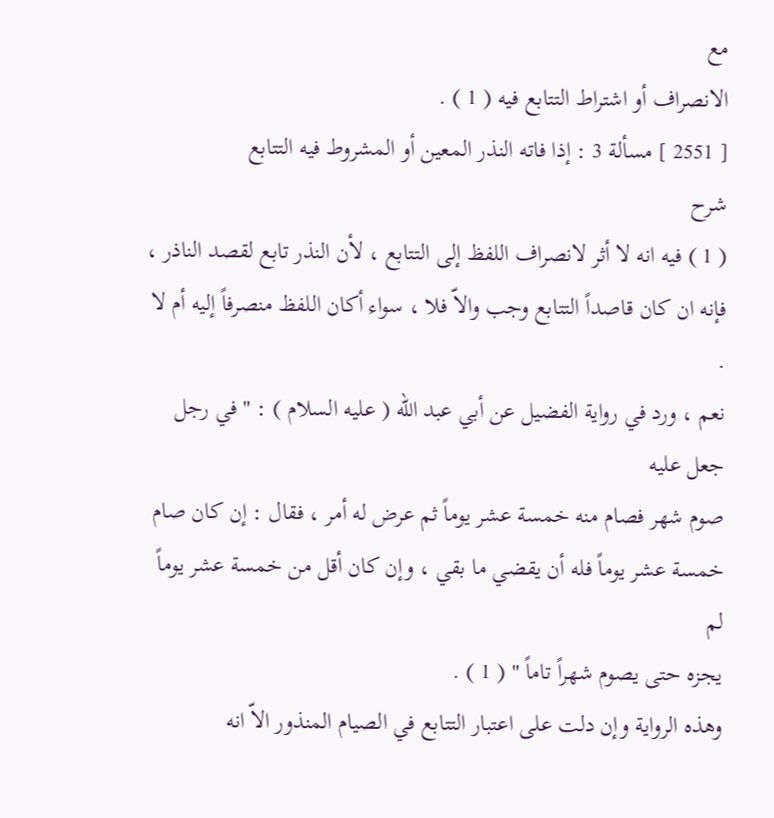مع
الانصراف أو اشتراط التتابع فيه ( 1 ) .
[ 2551 ] مسألة 3 : إذا فاته النذر المعين أو المشروط فيه التتابع
شرح
( 1 ) فيه انه لا أثر لانصراف اللفظ إلى التتابع ، لأن النذر تابع لقصد الناذر ،
فإنه ان كان قاصداً التتابع وجب والاّ فلا ، سواء أكان اللفظ منصرفاً إليه أم لا .
نعم ، ورد في رواية الفضيل عن أبي عبد الله ( عليه السلام ) : " في رجل جعل عليه
صوم شهر فصام منه خمسة عشر يوماً ثم عرض له أمر ، فقال : إن كان صام
خمسة عشر يوماً فله أن يقضي ما بقي ، وإن كان أقل من خمسة عشر يوماً لم
يجزه حتى يصوم شهراً تاماً " ( 1 ) .
وهذه الرواية وإن دلت على اعتبار التتابع في الصيام المنذور الاّ انه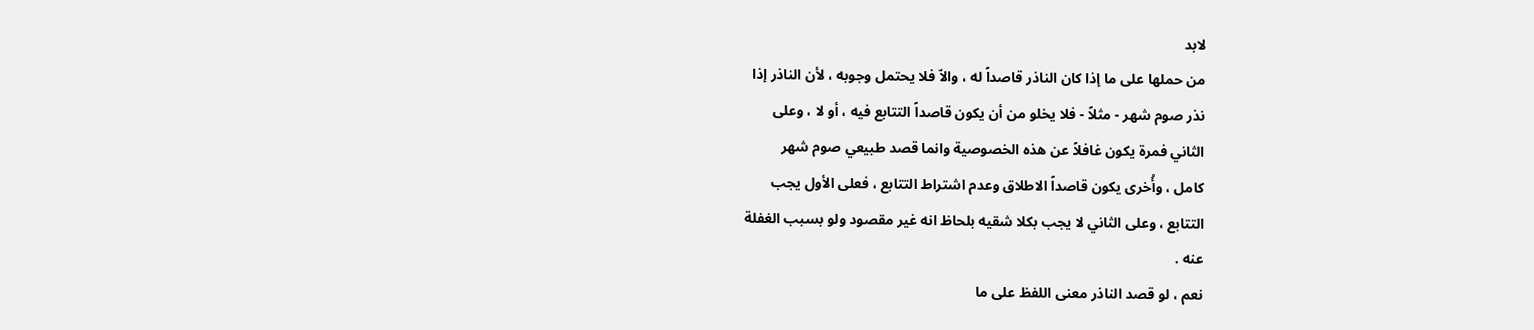لابد
من حملها على ما إذا كان الناذر قاصداً له ، والاّ فلا يحتمل وجوبه ، لأن الناذر إذا
نذر صوم شهر - مثلاً - فلا يخلو من أن يكون قاصداً التتابع فيه ، أو لا ، وعلى
الثاني فمرة يكون غافلاً عن هذه الخصوصية وانما قصد طبيعي صوم شهر
كامل ، وأُخرى يكون قاصداً الاطلاق وعدم اشتراط التتابع ، فعلى الأول يجب
التتابع ، وعلى الثاني لا يجب بكلا شقيه بلحاظ انه غير مقصود ولو بسبب الغفلة
عنه .
نعم ، لو قصد الناذر معنى اللفظ على ما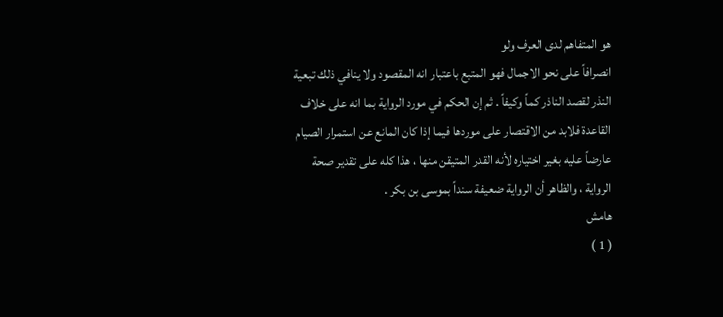هو المتفاهم لدى العرف ولو
انصرافاً على نحو الاجمال فهو المتبع باعتبار انه المقصود ولا ينافي ذلك تبعية
النذر لقصد الناذر كماً وكيفاً . ثم إن الحكم في مورد الرواية بما انه على خلاف
القاعدة فلابد من الاقتصار على موردها فيما إذا كان المانع عن استمرار الصيام
عارضاً عليه بغير اختياره لأنه القدر المتيقن منها ، هذا كله على تقدير صحة
الرواية ، والظاهر أن الرواية ضعيفة سنداً بموسى بن بكر .
هامش
( 1 )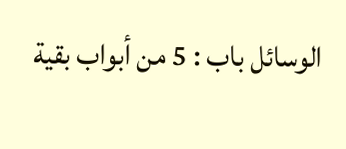الوسائل باب : 5 من أبواب بقية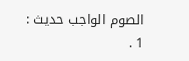الصوم الواجب حديث : 1 .